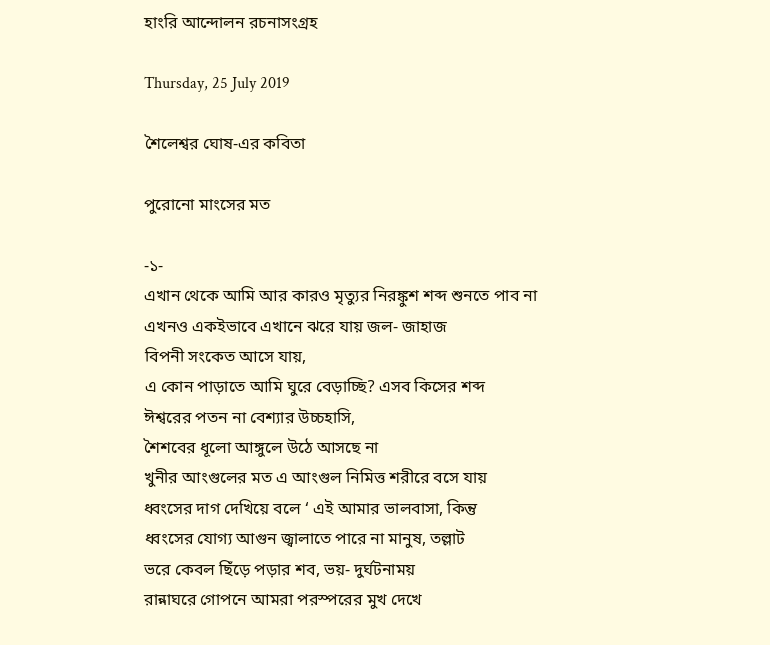হাংরি আন্দোলন রচনাসংগ্রহ

Thursday, 25 July 2019

শৈলেশ্বর ঘোষ-এর কবিতা

পুরোনো মাংসের মত

-১-
এখান থেকে আমি আর কারও মৃত্যুর নিরঙ্কুশ শব্দ শুনতে পাব না
এখনও একইভাবে এখানে ঝরে যায় জল- জাহাজ
বিপনী সংকেত আসে যায়,
এ কোন পাড়াতে আমি ঘুরে বেড়াচ্ছি? এসব কিসের শব্দ
ঈশ্বরের পতন না বেশ্যার উচ্চহাসি,
শৈশবের ধূলো আঙ্গুলে উঠে আসছে না
খুনীর আংগুলের মত এ আংগুল নিমিত্ত শরীরে বসে যায়
ধ্বংসের দাগ দেখিয়ে বলে ‘ এই আমার ভালবাসা, কিন্তু
ধ্বংসের যোগ্য আগুন জ্বালাতে পারে না মানুষ, তল্লাট
ভরে কেবল ছিঁড়ে পড়ার শব, ভয়- দুর্ঘটনাময়
রান্নাঘরে গোপনে আমরা পরস্পরের মুখ দেখে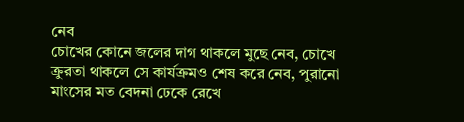নেব
চোখের কোনে জলের দাগ থাকলে মুছে নেব, চোখে
ক্রুরতা থাকলে সে কার্যক্রমও শেষ করে নেব, পুরানো
মাংসের মত বেদনা ঢেকে রেখে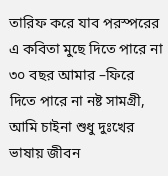তারিফ করে যাব পরস্পরের
এ কবিতা মুছে দিতে পারে না ৩০ বছর আমার –ফিরে
দিতে পারে না নষ্ট সামগ্রী, আমি চাইনা শুধু দুঃখের
ভাষায় জীবন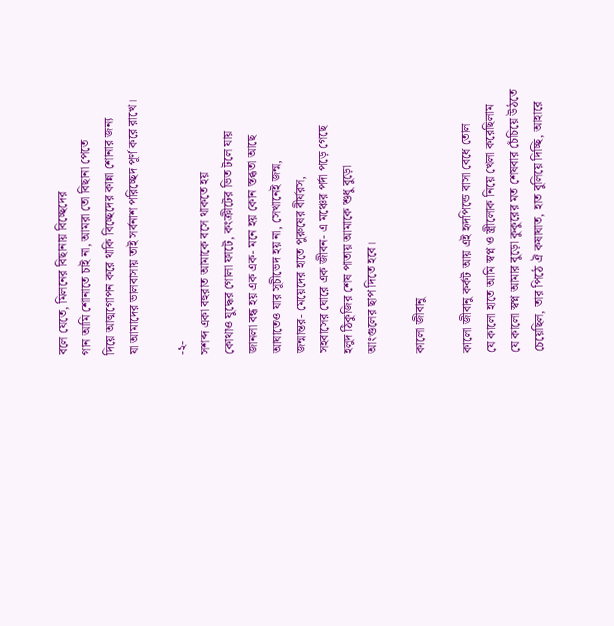বলে যেতে, মিলনের বিছানায় বিচ্ছেদের
গান আমি শোনাতে চাই না, আমরা তো বিছানা পেতে
দিয়ে আত্মগোপন করে থাকি বিচ্ছেদের কান্না শোনার জন্য
যা আমাদের ভালবাসায় তাই সর্বনাশ পরিচ্ছেদ পূর্ণ করে রাখে।

-২-
সশব্দ একা বহুরাত আমাকে বসে থাকতে হয়
কোথাও যুদ্ধের গোলা ফাটে, কংক্রীটের ভিত টলে যায়
জানলা বন্ধ হয় এক এক- মনে হয় কোন স্তব্ধতা আছে
আঘাতেও যার সূচীভেদ হয় না, সেখানেই জন্ম,
জন্মান্তর- মেয়েদের হাতে পুরুষের বীর্যরস,
সহবাসের ঘোরে এক জীবন- এ মঞ্চের পর্দা পড়ে গেছে
হলুদ ঠিকুজির শেষ পাতায় আমাকে শুধু বুড়ো
আংগুলের ছাপ দিতে হবে।

কালো জীবানু

কালো জীবানু কর্কট আয় এই হৃদপিন্ডে বাসা বেধে তোল
যে কালো হাতে আমি স্বপ্ন ও স্ত্রীলোক নিয়ে খেলা করেছিলাম
যে কালো স্বপ্ন আমার বুড়ো কুকুরের মত শেষবার চেঁচিয়ে উঠতে
চেয়েছিল, তার পিঠে ঐ কষাঘাত, হাত বুলিয়ে দিচ্ছি, আহারে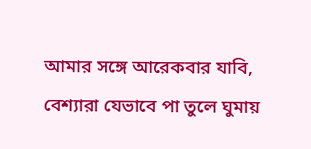আমার সঙ্গে আরেকবার যাবি, বেশ্যারা যেভাবে পা তুলে ঘুমায়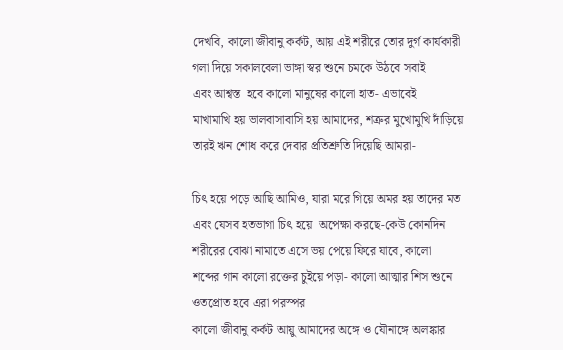দেখবি, কালো জীবানু কর্কট, আয় এই শরীরে তোর দুর্গ কার্যকারী
গলা দিয়ে সকালবেলা ভাঙ্গা স্বর শুনে চমকে উঠবে সবাই
এবং আশ্বস্ত  হবে কালো মানুষের কালো হাত- এভাবেই
মাখামাখি হয় ভালবাসাবাসি হয় আমাদের, শত্রুর মুখোমুখি দাঁড়িয়ে
তারই ঋন শোধ করে দেবার প্রতিশ্রুতি দিয়েছি আমরা-

চিৎ হয়ে পড়ে আছি আমিও, যারা মরে গিয়ে অমর হয় তাদের মত
এবং যেসব হতভাগা চিৎ হয়ে  অপেক্ষা করছে-কেউ কোনদিন
শরীরের বোঝা নামাতে এসে ভয় পেয়ে ফিরে যাবে, কালো
শব্দের গান কালো রক্তের চুইয়ে পড়া- কালো আত্মার শিস শুনে
ওতপ্রোত হবে এরা পরস্পর
কালো জীবানু কর্কট আয়ু আমাদের অঙ্গে ও যৌনাঙ্গে অলঙ্কার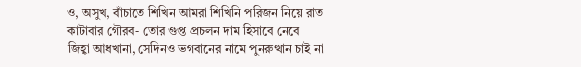ও, অসুখ, বাঁচাতে শিখিন আমরা শিখিনি পরিজন নিয়ে রাত
কাটাবার গৌরব- তোর গুপ্ত প্রচলন দাম হিসাবে নেবে
জিহ্বা আধখানা, সেদিনও ভগবানের নামে পুনরুত্থান চাই না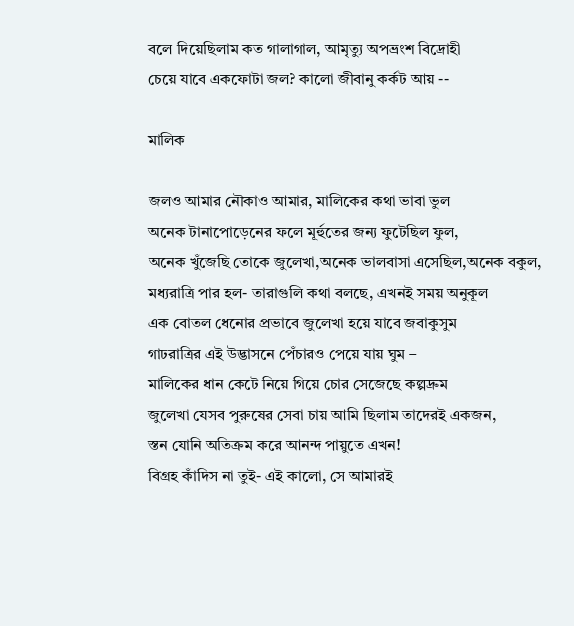বলে দিয়েছিলাম কত গালাগাল, আমৃত্যু অপভ্রংশ বিদ্রোহী
চেয়ে যাবে একফোটা জল? কালো জীবানু কর্কট আয় --

মালিক

জলও আমার নৌকাও আমার, মালিকের কথা ভাবা ভুল
অনেক টানাপোড়েনের ফলে মূর্হুতের জন্য ফুটেছিল ফুল,
অনেক খুঁজেছি তোকে জুলেখা,অনেক ভালবাসা এসেছিল,অনেক বকুল,
মধ্যরাত্রি পার হল- তারাগুলি কথা বলছে, এখনই সময় অনুকূল
এক বোতল ধেনোর প্রভাবে জুলেখা হয়ে যাবে জবাকুসুম
গাঢরাত্রির এই উদ্ভাসনে পেঁচারও পেয়ে যায় ঘুম –
মালিকের ধান কেটে নিয়ে গিয়ে চোর সেজেছে কল্পদ্রুম
জুলেখা যেসব পুরুষের সেবা চায় আমি ছিলাম তাদেরই একজন,
স্তন যোনি অতিক্রম করে আনন্দ পায়ুতে এখন!
বিগ্রহ কাঁদিস না তুই- এই কালো, সে আমারই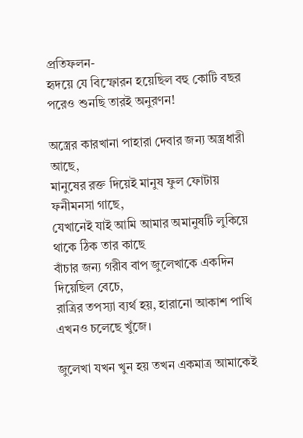প্রতিফলন-
হৃদয়ে যে বিস্ফোরন হয়েছিল বহু কোটি বছর পরেও শুনছি তারই অনুরণন!

অস্ত্রের কারখানা পাহারা দেবার জন্য অস্ত্রধারী আছে,
মানুষের রক্ত দিয়েই মানুষ ফুল ফোটায় ফনীমনসা গাছে,
যেখানেই যাই আমি আমার অমানুষটি লুকিয়ে থাকে ঠিক তার কাছে
বাঁচার জন্য গরীব বাপ জুলেখাকে একদিন দিয়েছিল বেচে,
রাত্রির তপস্যা ব্যর্থ হয়, হারানো আকাশ পাখি এখনও চলেছে খুঁজে।

জুলেখা যখন খুন হয় তখন একমাত্র আমাকেই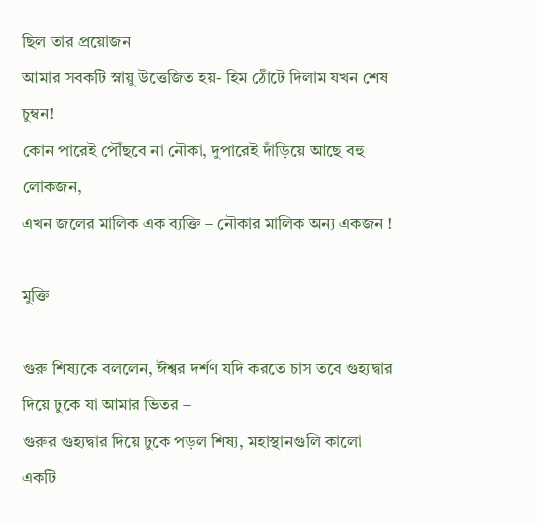ছিল তার প্রয়োজন
আমার সবকটি স্নায়ু উত্তেজিত হয়- হিম ঠোঁটে দিলাম যখন শেষ চুম্বন!
কোন পারেই পৌঁছবে না নৌকা, দুপারেই দাঁড়িয়ে আছে বহু লোকজন,
এখন জলের মালিক এক ব্যক্তি – নৌকার মালিক অন্য একজন !

মুক্তি

গুরু শিষ্যকে বললেন, ঈশ্বর দর্শণ যদি করতে চাস তবে গুহ্যদ্বার
দিয়ে ঢুকে যা আমার ভিতর –
গুরুর গুহ্যদ্বার দিয়ে ঢুকে পড়ল শিষ্য, মহাস্থানগুলি কালো
একটি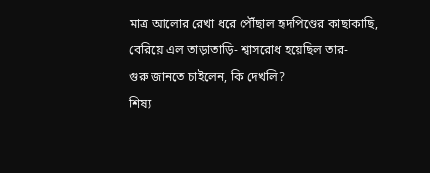মাত্র আলোর রেখা ধরে পৌঁছাল হৃদপিণ্ডের কাছাকাছি,
বেরিয়ে এল তাড়াতাড়ি- শ্বাসরোধ হয়েছিল তার-
গুরু জানতে চাইলেন, কি দেখলি?
শিষ্য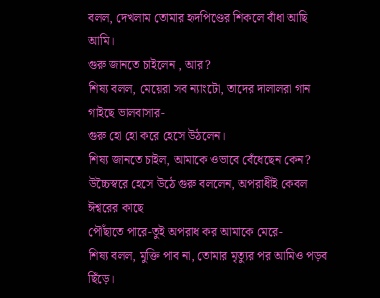বলল, দেখলাম তোমার হৃদপিণ্ডের শিকলে বাঁধা আছি আমি।
গুরু জানতে চাইলেন , আর?
শিষ্য বলল, মেয়েরা সব ন্যাংটো, তাদের দালালরা গান গাইছে ভালবাসার-
গুরু হো হো করে হেসে উঠলেন।
শিষ্য জানতে চাইল, আমাকে ওভাবে বেঁধেছেন কেন?
উচ্চৈস্বরে হেসে উঠে গুরু বললেন, অপরাধীই কেবল ঈশ্বরের কাছে
পৌঁছাতে পারে-তুই অপরাধ কর আমাকে মেরে-
শিষ্য বলল, মুক্তি পাব না, তোমার মৃত্যুর পর আমিও পড়ব ছিঁড়ে।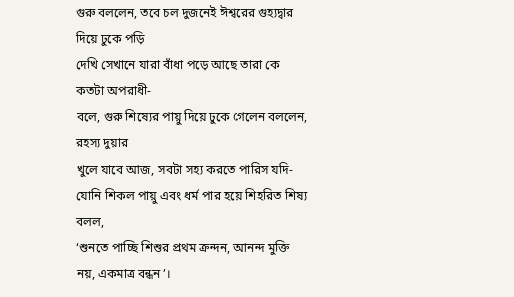গুরু বললেন, তবে চল দুজনেই ঈশ্বরের গুহ্যদ্বার দিয়ে ঢুকে পড়ি
দেখি সেখানে যারা বাঁধা পড়ে আছে তারা কে কতটা অপরাধী-
বলে, গুরু শিষ্যের পায়ু দিয়ে ঢুকে গেলেন বললেন, রহস্য দুয়ার
খুলে যাবে আজ, সবটা সহ্য করতে পারিস যদি-
যোনি শিকল পায়ু এবং ধর্ম পার হয়ে শিহরিত শিষ্য বলল,
‘শুনতে পাচ্ছি শিশুর প্রথম ক্রন্দন, আনন্দ মুক্তি নয়, একমাত্র বন্ধন’।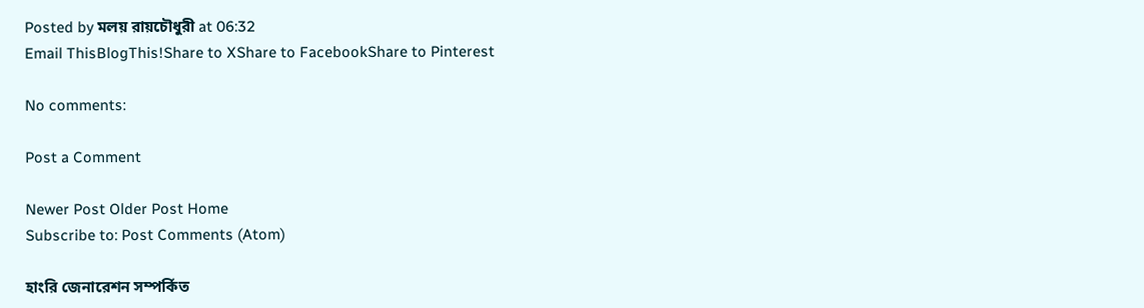Posted by মলয় রায়চৌধুরী at 06:32
Email ThisBlogThis!Share to XShare to FacebookShare to Pinterest

No comments:

Post a Comment

Newer Post Older Post Home
Subscribe to: Post Comments (Atom)

হাংরি জেনারেশন সম্পর্কিত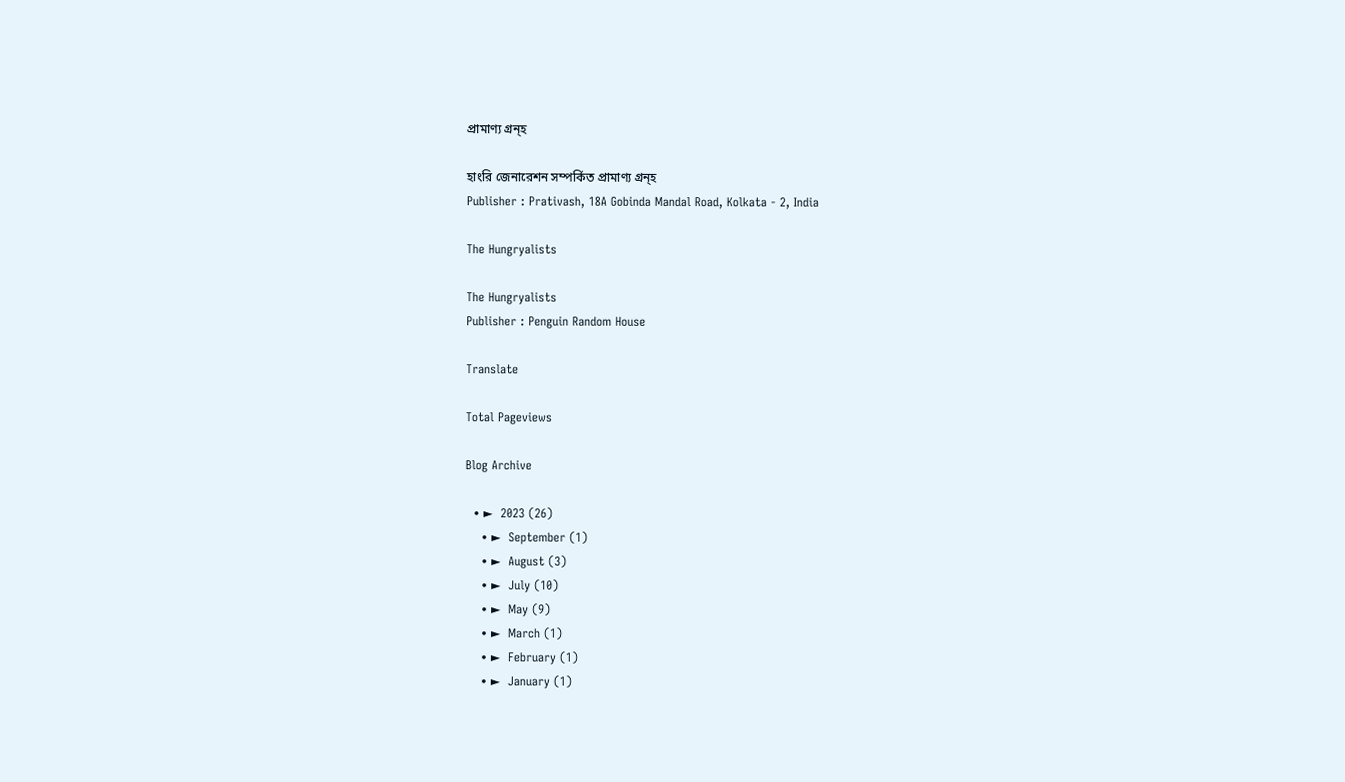প্রামাণ্য গ্রন্হ

হাংরি জেনারেশন সম্পর্কিত প্রামাণ্য গ্রন্হ
Publisher : Prativash, 18A Gobinda Mandal Road, Kolkata - 2, India

The Hungryalists

The Hungryalists
Publisher : Penguin Random House

Translate

Total Pageviews

Blog Archive

  • ►  2023 (26)
    • ►  September (1)
    • ►  August (3)
    • ►  July (10)
    • ►  May (9)
    • ►  March (1)
    • ►  February (1)
    • ►  January (1)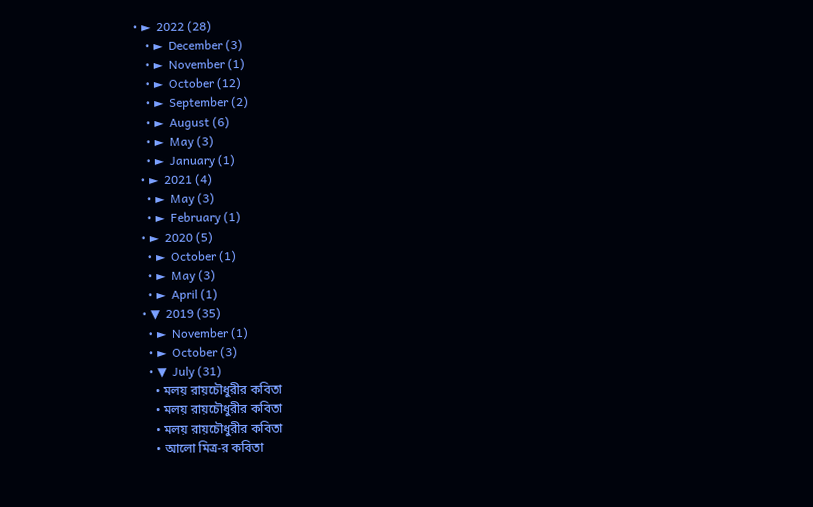• ►  2022 (28)
    • ►  December (3)
    • ►  November (1)
    • ►  October (12)
    • ►  September (2)
    • ►  August (6)
    • ►  May (3)
    • ►  January (1)
  • ►  2021 (4)
    • ►  May (3)
    • ►  February (1)
  • ►  2020 (5)
    • ►  October (1)
    • ►  May (3)
    • ►  April (1)
  • ▼  2019 (35)
    • ►  November (1)
    • ►  October (3)
    • ▼  July (31)
      • মলয় রায়চৌধুরীর কবিতা
      • মলয় রায়চৌধুরীর কবিতা
      • মলয় রায়চৌধুরীর কবিতা
      • আলো মিত্র-র কবিতা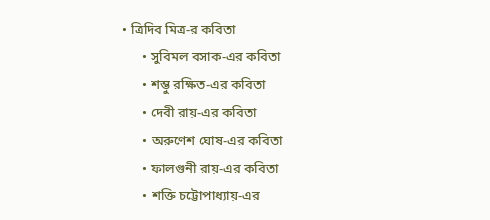• ত্রিদিব মিত্র-র কবিতা
      • সুবিমল বসাক-এর কবিতা
      • শম্ভু রক্ষিত-এর কবিতা
      • দেবী রায়-এর কবিতা
      • অরুণেশ ঘোষ-এর কবিতা
      • ফালগুনী রায়-এর কবিতা
      • শক্তি চট্টোপাধ্যায়-এর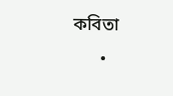কবিতা
      •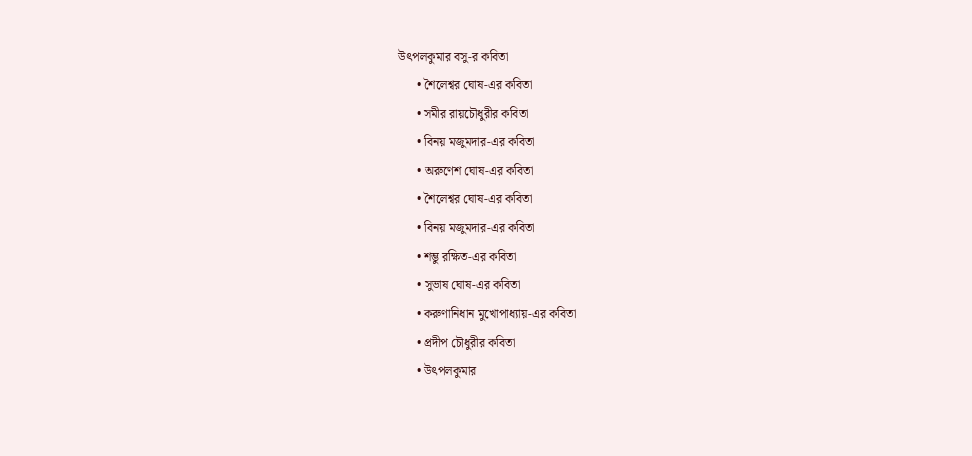উৎপলকুমার বসু-র কবিতা
      • শৈলেশ্বর ঘোষ-এর কবিতা
      • সমীর রায়চৌধুরীর কবিতা
      • বিনয় মজুমদার-এর কবিতা
      • অরুণেশ ঘোষ-এর কবিতা
      • শৈলেশ্বর ঘোষ-এর কবিতা
      • বিনয় মজুমদার-এর কবিতা
      • শম্ভু রক্ষিত-এর কবিতা
      • সুভাষ ঘোষ-এর কবিতা
      • করুণানিধান মুখোপাধ্যায়-এর কবিতা
      • প্রদীপ চৌধুরীর কবিতা
      • উৎপলকুমার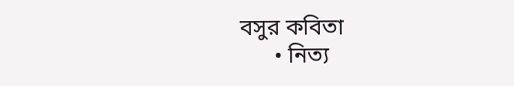বসুর কবিতা
      • নিত্য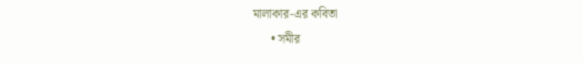মালাকার-এর কবিতা
      • সমীর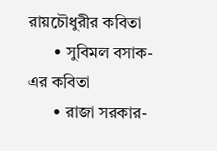রায়চৌধুরীর কবিতা
      • সুবিমল বসাক-এর কবিতা
      • রাজা সরকার-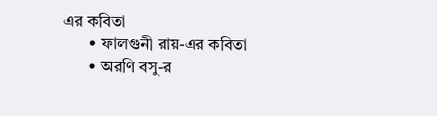এর কবিতা
      • ফালগুনী রায়-এর কবিতা
      • অরণি বসু-র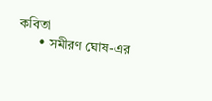কবিতা
      • সমীরণ ঘোষ-এর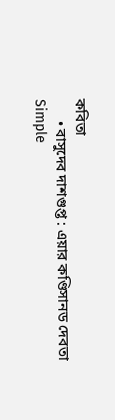কবিতা
      • বাসুদেব দাশগুপ্ত : এয়ার কণ্ডিসানড দেবতা
Simple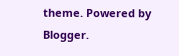theme. Powered by Blogger.